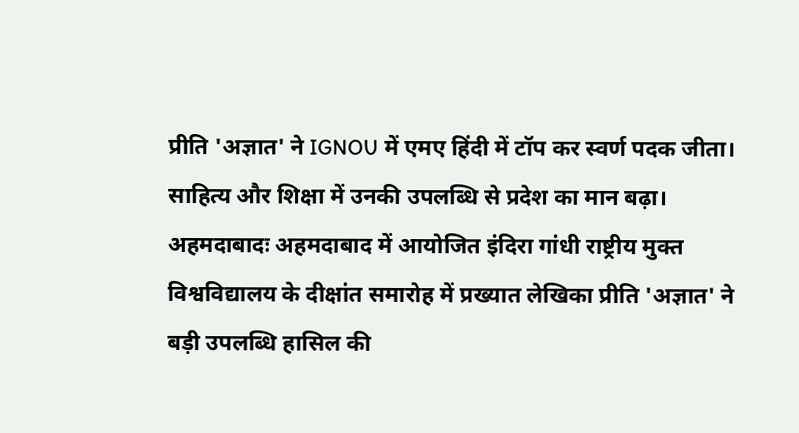प्रीति 'अज्ञात' ने IGNOU में एमए हिंदी में टॉप कर स्वर्ण पदक जीता। साहित्य और शिक्षा में उनकी उपलब्धि से प्रदेश का मान बढ़ा।
अहमदाबादः अहमदाबाद में आयोजित इंदिरा गांधी राष्ट्रीय मुक्त विश्वविद्यालय के दीक्षांत समारोह में प्रख्यात लेखिका प्रीति 'अज्ञात' ने बड़ी उपलब्धि हासिल की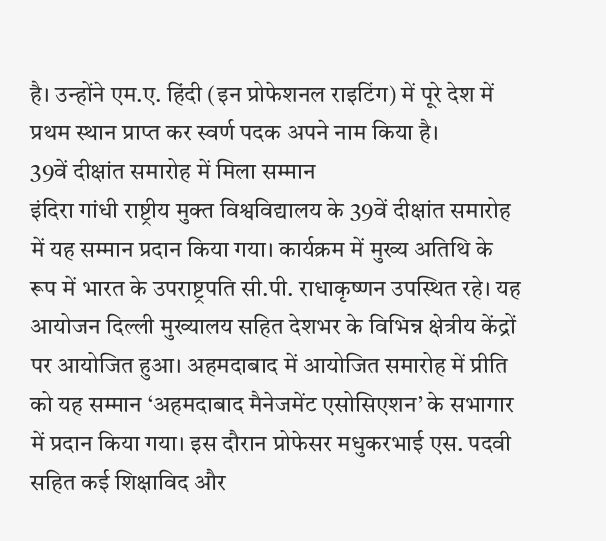है। उन्होंने एम.ए. हिंदी (इन प्रोफेशनल राइटिंग) में पूरे देश में प्रथम स्थान प्राप्त कर स्वर्ण पदक अपने नाम किया है।
39वें दीक्षांत समारोह में मिला सम्मान
इंदिरा गांधी राष्ट्रीय मुक्त विश्वविद्यालय के 39वें दीक्षांत समारोह में यह सम्मान प्रदान किया गया। कार्यक्रम में मुख्य अतिथि के रूप में भारत के उपराष्ट्रपति सी.पी. राधाकृष्णन उपस्थित रहे। यह आयोजन दिल्ली मुख्यालय सहित देशभर के विभिन्न क्षेत्रीय केंद्रों पर आयोजित हुआ। अहमदाबाद में आयोजित समारोह में प्रीति को यह सम्मान ‘अहमदाबाद मैनेजमेंट एसोसिएशन’ के सभागार में प्रदान किया गया। इस दौरान प्रोफेसर मधुकरभाई एस. पदवी सहित कई शिक्षाविद और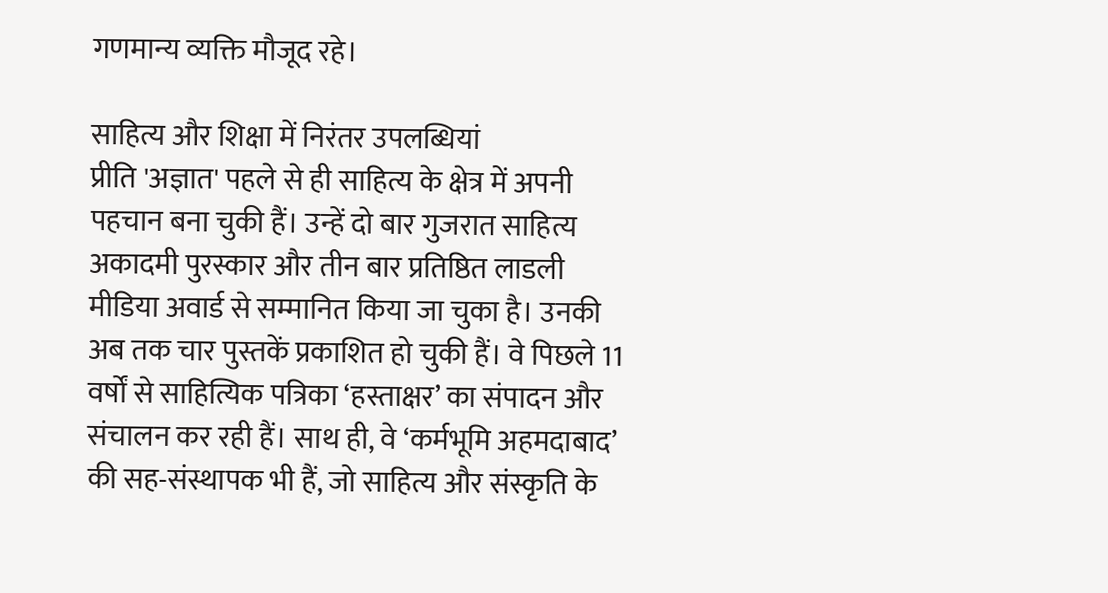गणमान्य व्यक्ति मौजूद रहे।

साहित्य और शिक्षा में निरंतर उपलब्धियां
प्रीति 'अज्ञात' पहले से ही साहित्य के क्षेत्र में अपनी पहचान बना चुकी हैं। उन्हें दो बार गुजरात साहित्य अकादमी पुरस्कार और तीन बार प्रतिष्ठित लाडली मीडिया अवार्ड से सम्मानित किया जा चुका है। उनकी अब तक चार पुस्तकें प्रकाशित हो चुकी हैं। वे पिछले 11 वर्षों से साहित्यिक पत्रिका ‘हस्ताक्षर’ का संपादन और संचालन कर रही हैं। साथ ही, वे ‘कर्मभूमि अहमदाबाद’ की सह-संस्थापक भी हैं, जो साहित्य और संस्कृति के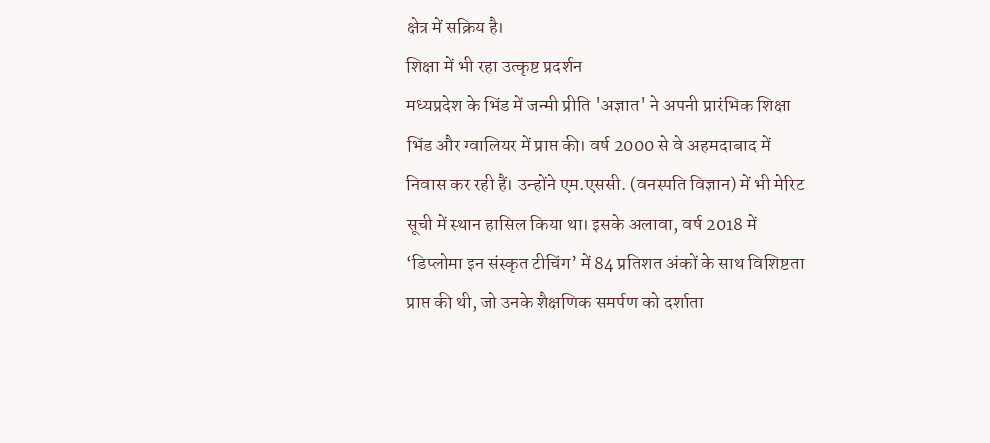क्षेत्र में सक्रिय है।
शिक्षा में भी रहा उत्कृष्ट प्रदर्शन
मध्यप्रदेश के भिंड में जन्मी प्रीति 'अज्ञात' ने अपनी प्रारंभिक शिक्षा भिंड और ग्वालियर में प्राप्त की। वर्ष 2000 से वे अहमदाबाद में निवास कर रही हैं। उन्होंने एम.एससी. (वनस्पति विज्ञान) में भी मेरिट सूची में स्थान हासिल किया था। इसके अलावा, वर्ष 2018 में ‘डिप्लोमा इन संस्कृत टीचिंग’ में 84 प्रतिशत अंकों के साथ विशिष्टता प्राप्त की थी, जो उनके शैक्षणिक समर्पण को दर्शाता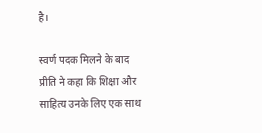है।

स्वर्ण पदक मिलने के बाद प्रीति ने कहा कि शिक्षा और साहित्य उनके लिए एक साथ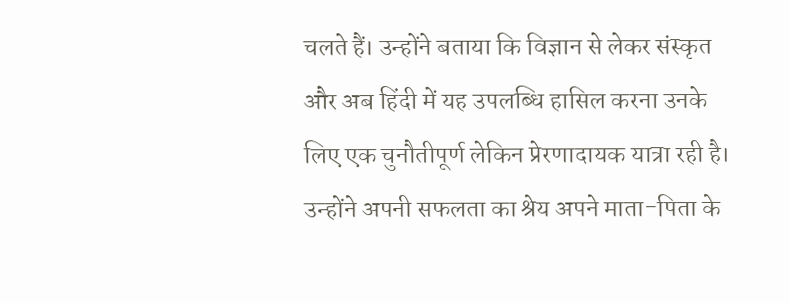चलते हैं। उन्होंने बताया कि विज्ञान से लेकर संस्कृत और अब हिंदी में यह उपलब्धि हासिल करना उनके लिए एक चुनौतीपूर्ण लेकिन प्रेरणादायक यात्रा रही है। उन्होंने अपनी सफलता का श्रेय अपने माता-पिता के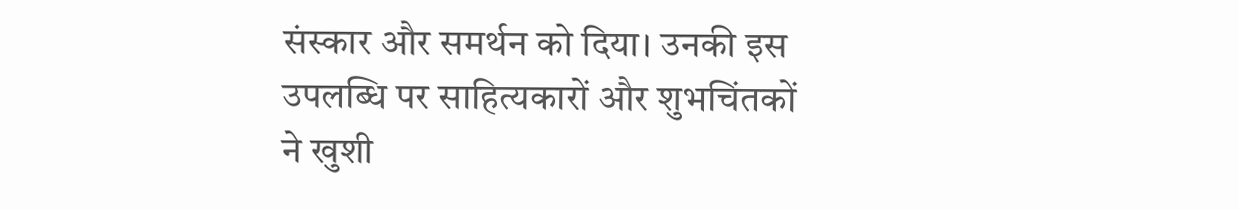संस्कार और समर्थन को दिया। उनकी इस उपलब्धि पर साहित्यकारों और शुभचिंतकों ने खुशी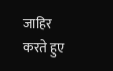जाहिर करते हुए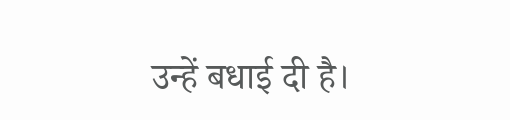उन्हें बधाई दी है।